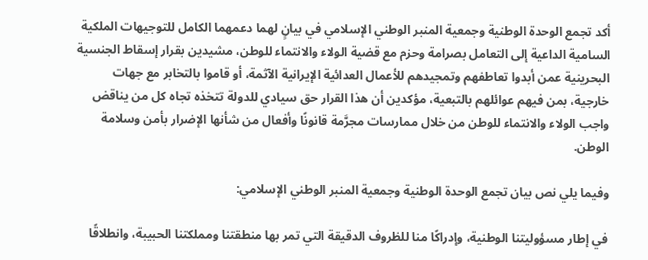أكد تجمع الوحدة الوطنية وجمعية المنبر الوطني الإسلامي في بيانٍ لهما دعمهما الكامل للتوجيهات الملكية السامية الداعية إلى التعامل بصرامة وحزم مع قضية الولاء والانتماء للوطن، مشيدين بقرار إسقاط الجنسية البحرينية عمن أبدوا تعاطفهم وتمجيدهم للأعمال العدائية الإيرانية الآثمة، أو قاموا بالتخابر مع جهات خارجية، بمن فيهم عوائلهم بالتبعية، مؤكدين أن هذا القرار حق سيادي للدولة تتخذه تجاه كل من يناقض واجب الولاء والانتماء للوطن من خلال ممارسات مجرَّمة قانونًا وأفعال من شأنها الإضرار بأمن وسلامة الوطن.

وفيما يلي نص بيان تجمع الوحدة الوطنية وجمعية المنبر الوطني الإسلامي:

في إطار مسؤوليتنا الوطنية، وإدراكًا منا للظروف الدقيقة التي تمر بها منطقتنا ومملكتنا الحبيبة، وانطلاقًا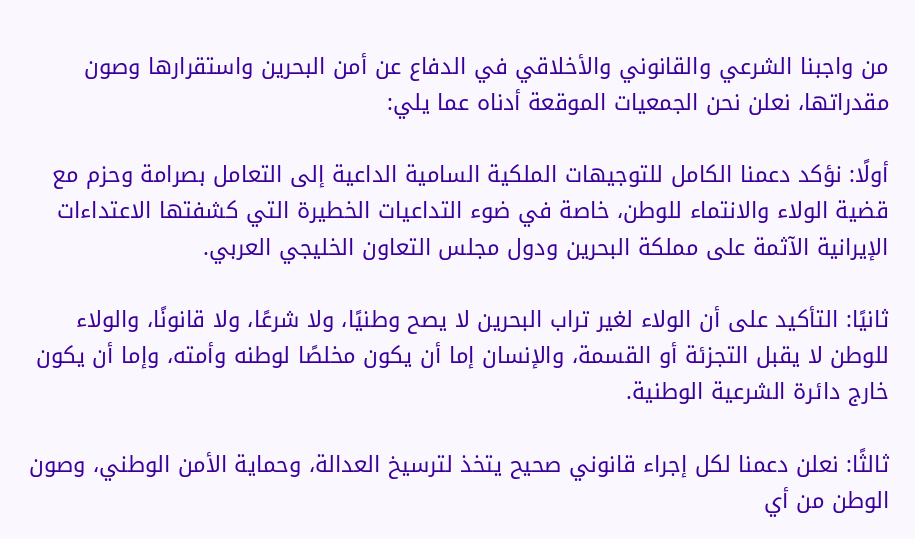من واجبنا الشرعي والقانوني والأخلاقي في الدفاع عن أمن البحرين واستقرارها وصون مقدراتها، نعلن نحن الجمعيات الموقعة أدناه عما يلي:

أولًا: نؤكد دعمنا الكامل للتوجيهات الملكية السامية الداعية إلى التعامل بصرامة وحزم مع قضية الولاء والانتماء للوطن، خاصة في ضوء التداعيات الخطيرة التي كشفتها الاعتداءات الإيرانية الآثمة على مملكة البحرين ودول مجلس التعاون الخليجي العربي.

ثانيًا: التأكيد على أن الولاء لغير تراب البحرين لا يصح وطنيًا، ولا شرعًا، ولا قانونًا، والولاء للوطن لا يقبل التجزئة أو القسمة، والإنسان إما أن يكون مخلصًا لوطنه وأمته، وإما أن يكون خارج دائرة الشرعية الوطنية.

ثالثًا: نعلن دعمنا لكل إجراء قانوني صحيح يتخذ لترسيخ العدالة، وحماية الأمن الوطني، وصون الوطن من أي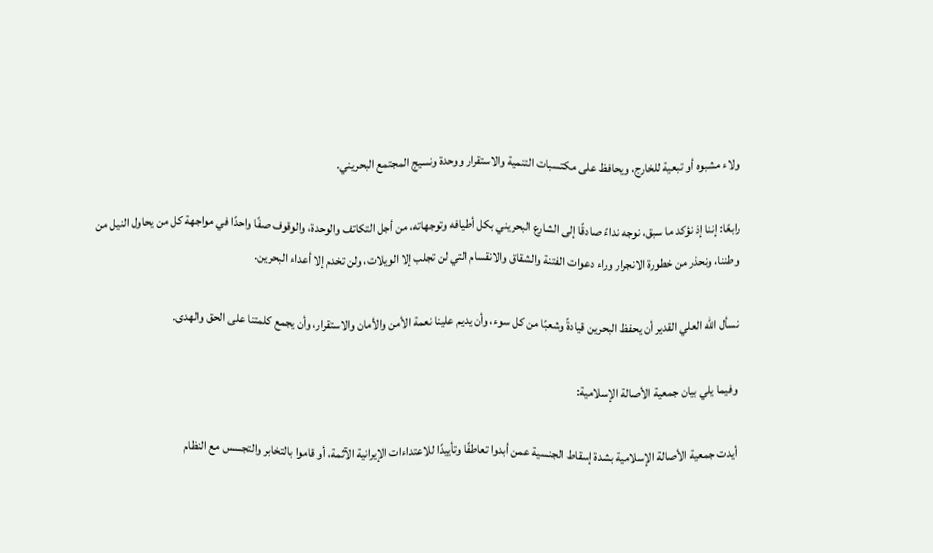ولاء مشبوه أو تبعية للخارج، ويحافظ على مكتسبات التنمية والاستقرار ووحدة ونسيج المجتمع البحريني.

رابعًا: إننا إذ نؤكد ما سبق، نوجه نداءً صادقًا إلى الشارع البحريني بكل أطيافه وتوجهاته، من أجل التكاتف والوحدة، والوقوف صفًا واحدًا في مواجهة كل من يحاول النيل من وطننا، ونحذر من خطورة الانجرار وراء دعوات الفتنة والشقاق والانقسام التي لن تجلب إلا الويلات، ولن تخدم إلا أعداء البحرين.

نسأل الله العلي القدير أن يحفظ البحرين قيادةً وشعبًا من كل سوء، وأن يديم علينا نعمة الأمن والأمان والاستقرار، وأن يجمع كلمتنا على الحق والهدى.

وفيما يلي بيان جمعية الأصالة الإسلامية:

أيدت جمعية الأصالة الإسلامية بشدة إسقاط الجنسية عمن أبدوا تعاطفًا وتأييدًا للاعتداءات الإيرانية الآثمة، أو قاموا بالتخابر والتجسس مع النظام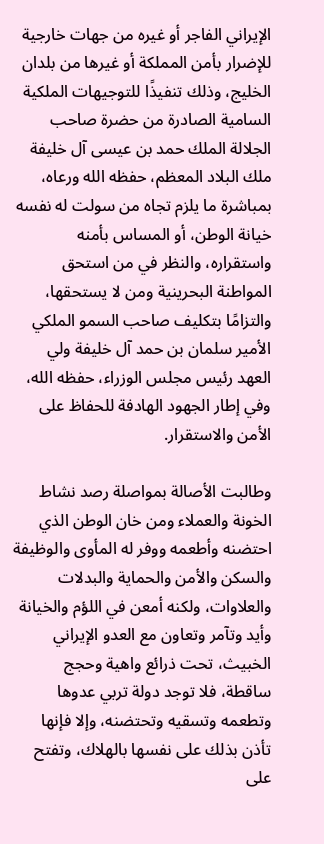الإيراني الفاجر أو غيره من جهات خارجية للإضرار بأمن المملكة أو غيرها من بلدان الخليج، وذلك تنفيذًا للتوجيهات الملكية السامية الصادرة من حضرة صاحب الجلالة الملك حمد بن عيسى آل خليفة ملك البلاد المعظم، حفظه الله ورعاه، بمباشرة ما يلزم تجاه من سولت له نفسه خيانة الوطن، أو المساس بأمنه واستقراره، والنظر في من استحق المواطنة البحرينية ومن لا يستحقها، والتزامًا بتكليف صاحب السمو الملكي الأمير سلمان بن حمد آل خليفة ولي العهد رئيس مجلس الوزراء، حفظه الله، وفي إطار الجهود الهادفة للحفاظ على الأمن والاستقرار.

وطالبت الأصالة بمواصلة رصد نشاط الخونة والعملاء ومن خان الوطن الذي احتضنه وأطعمه ووفر له المأوى والوظيفة والسكن والأمن والحماية والبدلات والعلاوات، ولكنه أمعن في اللؤم والخيانة وأيد وتآمر وتعاون مع العدو الإيراني الخبيث، تحت ذرائع واهية وحجج ساقطة، فلا توجد دولة تربي عدوها وتطعمه وتسقيه وتحتضنه، وإلا فإنها تأذن بذلك على نفسها بالهلاك، وتفتح على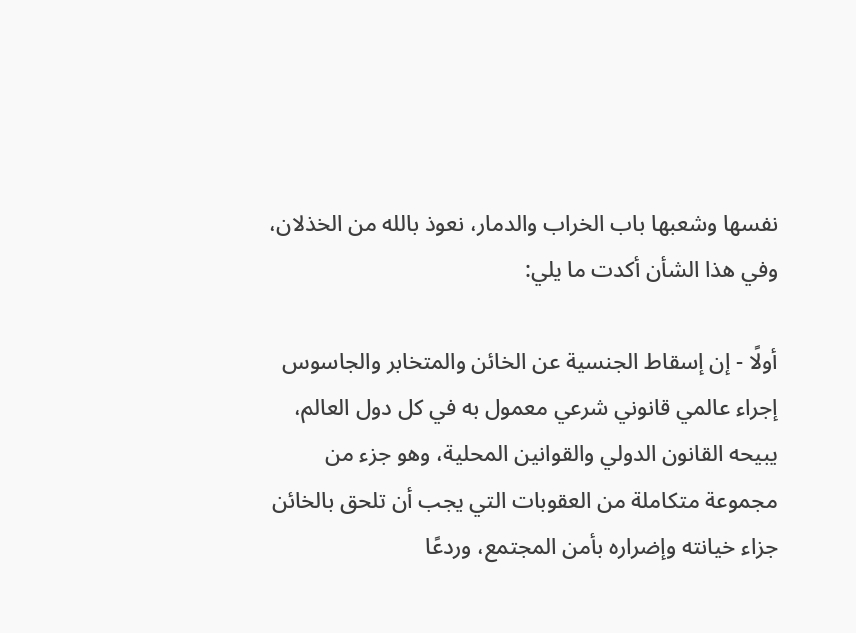نفسها وشعبها باب الخراب والدمار، نعوذ بالله من الخذلان، وفي هذا الشأن أكدت ما يلي:

أولًا - إن إسقاط الجنسية عن الخائن والمتخابر والجاسوس إجراء عالمي قانوني شرعي معمول به في كل دول العالم، يبيحه القانون الدولي والقوانين المحلية، وهو جزء من مجموعة متكاملة من العقوبات التي يجب أن تلحق بالخائن جزاء خيانته وإضراره بأمن المجتمع، وردعًا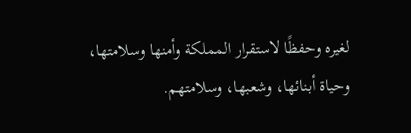لغيره وحفظًا لاستقرار المملكة وأمنها وسلامتها، وحياة أبنائها، وشعبها، وسلامتهم.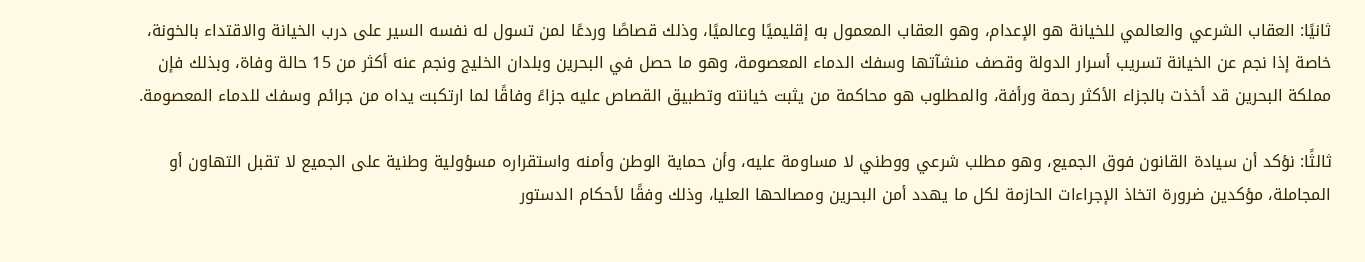ثانيًا: العقاب الشرعي والعالمي للخيانة هو الإعدام، وهو العقاب المعمول به إقليميًا وعالميًا، وذلك قصاصًا وردعًا لمن تسول له نفسه السير على درب الخيانة والاقتداء بالخونة، خاصة إذا نجم عن الخيانة تسريب أسرار الدولة وقصف منشآتها وسفك الدماء المعصومة، وهو ما حصل في البحرين وبلدان الخليج ونجم عنه أكثر من 15 حالة وفاة، وبذلك فإن مملكة البحرين قد أخذت بالجزاء الأكثر رحمة ورأفة، والمطلوب هو محاكمة من يثبت خيانته وتطبيق القصاص عليه جزاءً وفاقًا لما ارتكبت يداه من جرائم وسفك للدماء المعصومة.

ثالثًا: نؤكد أن سيادة القانون فوق الجميع، وهو مطلب شرعي ووطني لا مساومة عليه، وأن حماية الوطن وأمنه واستقراره مسؤولية وطنية على الجميع لا تقبل التهاون أو المجاملة، مؤكدين ضرورة اتخاذ الإجراءات الحازمة لكل ما يهدد أمن البحرين ومصالحها العليا، وذلك وفقًا لأحكام الدستور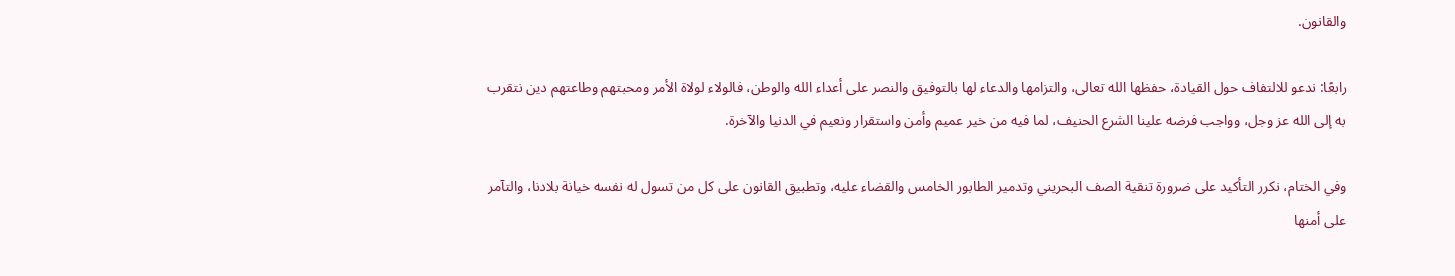والقانون.

رابعًا: ندعو للالتفاف حول القيادة، حفظها الله تعالى، والتزامها والدعاء لها بالتوفيق والنصر على أعداء الله والوطن، فالولاء لولاة الأمر ومحبتهم وطاعتهم دين نتقرب به إلى الله عز وجل، وواجب فرضه علينا الشرع الحنيف، لما فيه من خير عميم وأمن واستقرار ونعيم في الدنيا والآخرة.

وفي الختام، نكرر التأكيد على ضرورة تنقية الصف البحريني وتدمير الطابور الخامس والقضاء عليه، وتطبيق القانون على كل من تسول له نفسه خيانة بلادنا، والتآمر على أمنها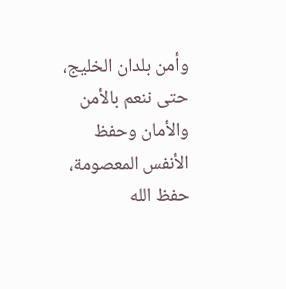وأمن بلدان الخليج، حتى ننعم بالأمن والأمان وحفظ الأنفس المعصومة، حفظ الله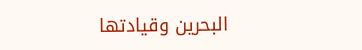البحرين وقيادتها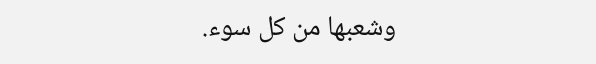وشعبها من كل سوء.